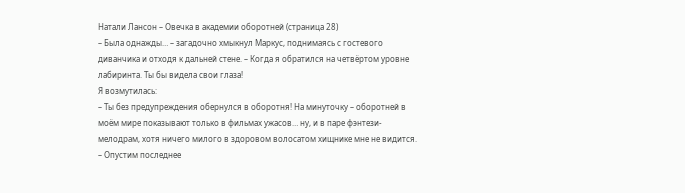Натали Лансон – Овечка в академии оборотней (страница 28)
– Была однажды… – загадочно хмыкнул Маркус, поднимаясь с гостевого диванчика и отходя к дальней стене. – Когда я обратился на четвёртом уровне лабиринта. Ты бы видела свои глаза!
Я возмутилась:
– Ты без предупреждения обернулся в оборотня! На минуточку – оборотней в моём мире показывают только в фильмах ужасов… ну, и в паре фэнтези-мелодрам, хотя ничего милого в здоровом волосатом хищнике мне не видится.
– Опустим последнее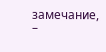замечание, –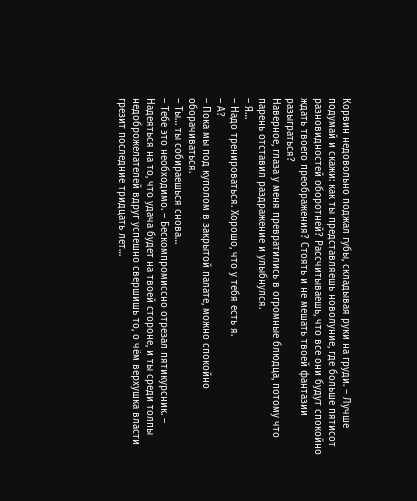Корвин недовольно поджал губы, складывая руки на груди. – Лучше подумай и скажи: как ты представляешь новолуние, где больше пятисот разновидностей оборотней? Рассчитываешь, что все они будут спокойно ждать твоего преображения? Стоять и не мешать твоей фантазии разыграться?
Наверное, глаза у меня превратились в огромные блюдца, потому что парень отставил раздражение и улыбнулся.
– Я…
– Надо тренироваться. Хорошо, что у тебя есть я.
– А?
– Пока мы под куполом в закрытой палате, можно спокойно оборачиваться.
– Ты… ты собираешься снова…
– Тебе это необходимо. – Бескомпромиссно отрезал пятикурсник. – Надеяться на то, что удача будет на твоей стороне, и ты среди толпы недоброжелателей вдруг успешно свершишь то, о чём верхушка власти грезит последние тридцать лет…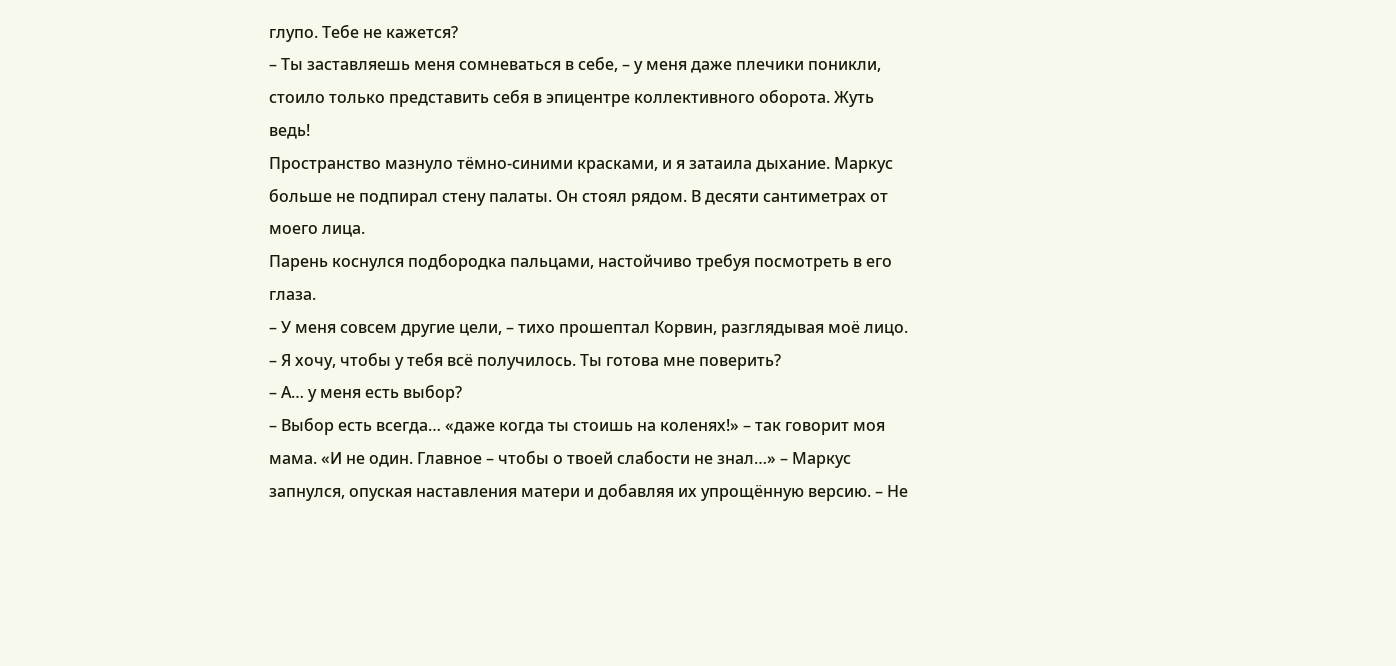глупо. Тебе не кажется?
– Ты заставляешь меня сомневаться в себе, – у меня даже плечики поникли, стоило только представить себя в эпицентре коллективного оборота. Жуть ведь!
Пространство мазнуло тёмно-синими красками, и я затаила дыхание. Маркус больше не подпирал стену палаты. Он стоял рядом. В десяти сантиметрах от моего лица.
Парень коснулся подбородка пальцами, настойчиво требуя посмотреть в его глаза.
– У меня совсем другие цели, – тихо прошептал Корвин, разглядывая моё лицо. – Я хочу, чтобы у тебя всё получилось. Ты готова мне поверить?
– А… у меня есть выбор?
– Выбор есть всегда… «даже когда ты стоишь на коленях!» – так говорит моя мама. «И не один. Главное – чтобы о твоей слабости не знал…» – Маркус запнулся, опуская наставления матери и добавляя их упрощённую версию. – Не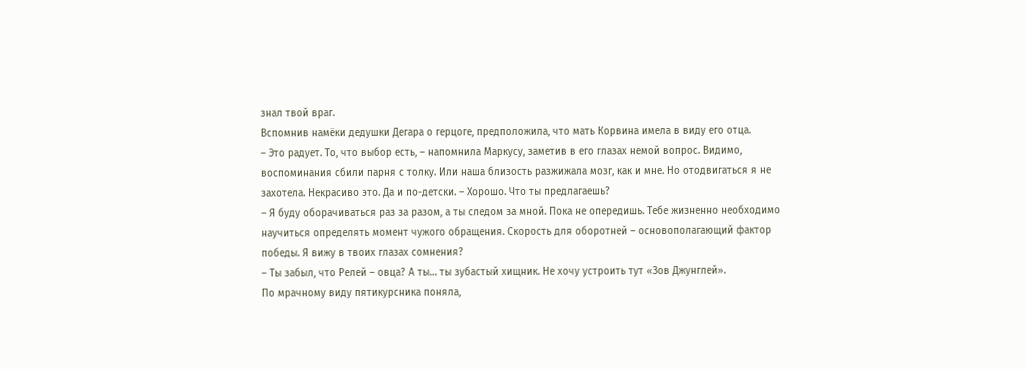знал твой враг.
Вспомнив намёки дедушки Дегара о герцоге, предположила, что мать Корвина имела в виду его отца.
– Это радует. То, что выбор есть, – напомнила Маркусу, заметив в его глазах немой вопрос. Видимо, воспоминания сбили парня с толку. Или наша близость разжижала мозг, как и мне. Но отодвигаться я не захотела. Некрасиво это. Да и по-детски. – Хорошо. Что ты предлагаешь?
– Я буду оборачиваться раз за разом, а ты следом за мной. Пока не опередишь. Тебе жизненно необходимо научиться определять момент чужого обращения. Скорость для оборотней – основополагающий фактор победы. Я вижу в твоих глазах сомнения?
– Ты забыл, что Релей – овца? А ты… ты зубастый хищник. Не хочу устроить тут «Зов Джунглей».
По мрачному виду пятикурсника поняла,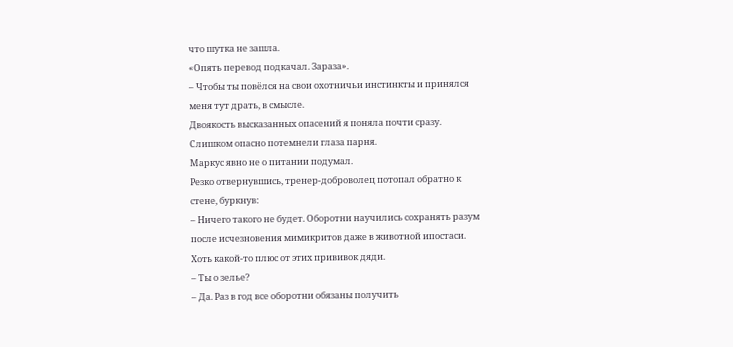что шутка не зашла.
«Опять перевод подкачал. Зараза».
– Чтобы ты повёлся на свои охотничьи инстинкты и принялся меня тут драть, в смысле.
Двоякость высказанных опасений я поняла почти сразу. Слишком опасно потемнели глаза парня.
Маркус явно не о питании подумал.
Резко отвернувшись, тренер-доброволец потопал обратно к стене, буркнув:
– Ничего такого не будет. Оборотни научились сохранять разум после исчезновения мимикритов даже в животной ипостаси. Хоть какой-то плюс от этих прививок дяди.
– Ты о зелье?
– Да. Раз в год все оборотни обязаны получить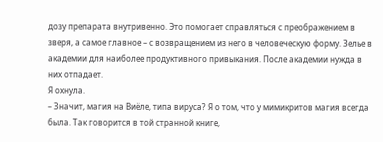дозу препарата внутривенно. Это помогает справляться с преображением в зверя, а самое главное – с возвращением из него в человеческую форму. Зелье в академии для наиболее продуктивного привыкания. После академии нужда в них отпадает.
Я охнула.
– Значит, магия на Виёле, типа вируса? Я о том, что у мимикритов магия всегда была. Так говорится в той странной книге,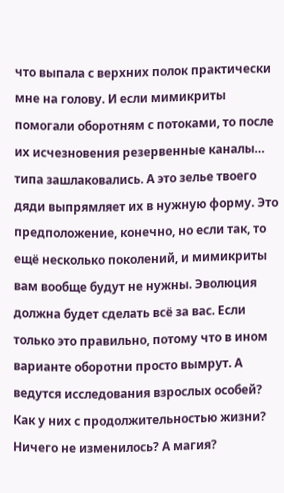что выпала с верхних полок практически мне на голову. И если мимикриты помогали оборотням с потоками, то после их исчезновения резервенные каналы… типа зашлаковались. А это зелье твоего дяди выпрямляет их в нужную форму. Это предположение, конечно, но если так, то ещё несколько поколений, и мимикриты вам вообще будут не нужны. Эволюция должна будет сделать всё за вас. Если только это правильно, потому что в ином варианте оборотни просто вымрут. А ведутся исследования взрослых особей? Как у них с продолжительностью жизни? Ничего не изменилось? А магия?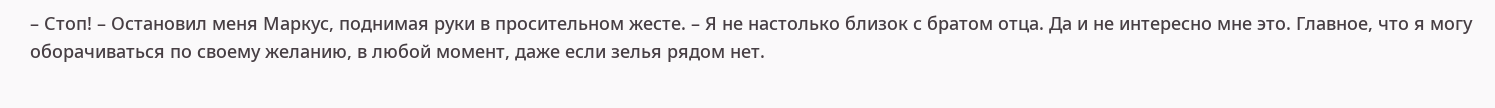– Стоп! – Остановил меня Маркус, поднимая руки в просительном жесте. – Я не настолько близок с братом отца. Да и не интересно мне это. Главное, что я могу оборачиваться по своему желанию, в любой момент, даже если зелья рядом нет.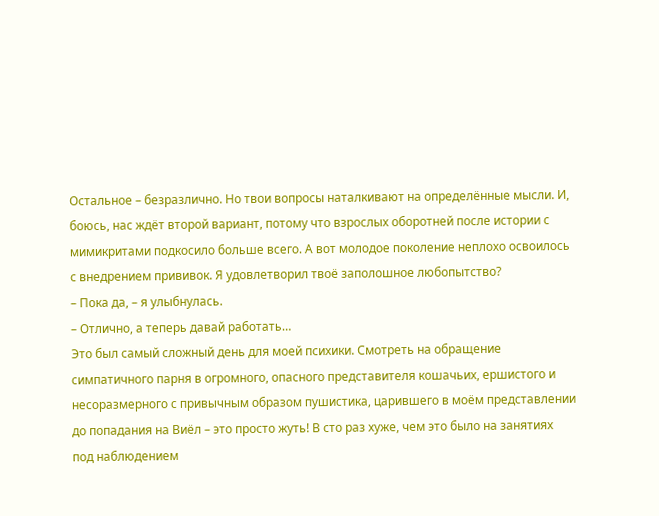Остальное – безразлично. Но твои вопросы наталкивают на определённые мысли. И, боюсь, нас ждёт второй вариант, потому что взрослых оборотней после истории с мимикритами подкосило больше всего. А вот молодое поколение неплохо освоилось с внедрением прививок. Я удовлетворил твоё заполошное любопытство?
– Пока да, – я улыбнулась.
– Отлично, а теперь давай работать…
Это был самый сложный день для моей психики. Смотреть на обращение симпатичного парня в огромного, опасного представителя кошачьих, ершистого и несоразмерного с привычным образом пушистика, царившего в моём представлении до попадания на Виёл – это просто жуть! В сто раз хуже, чем это было на занятиях под наблюдением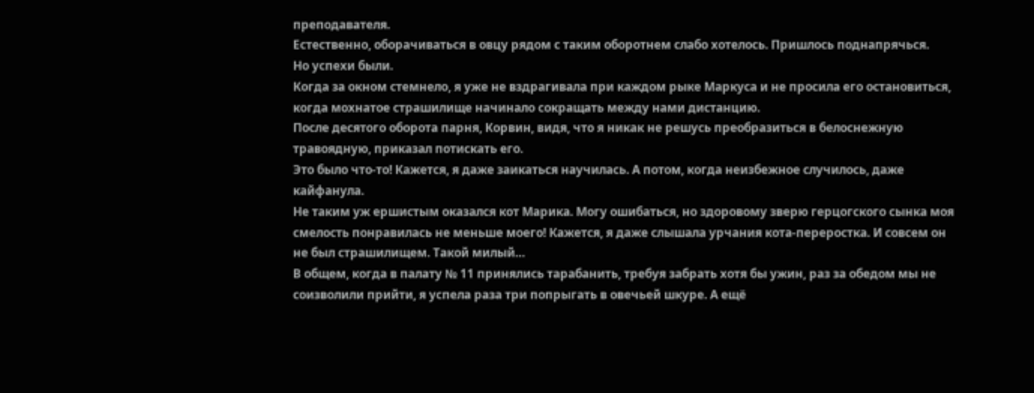преподавателя.
Естественно, оборачиваться в овцу рядом с таким оборотнем слабо хотелось. Пришлось поднапрячься.
Но успехи были.
Когда за окном стемнело, я уже не вздрагивала при каждом рыке Маркуса и не просила его остановиться, когда мохнатое страшилище начинало сокращать между нами дистанцию.
После десятого оборота парня, Корвин, видя, что я никак не решусь преобразиться в белоснежную травоядную, приказал потискать его.
Это было что-то! Кажется, я даже заикаться научилась. А потом, когда неизбежное случилось, даже кайфанула.
Не таким уж ершистым оказался кот Марика. Могу ошибаться, но здоровому зверю герцогского сынка моя смелость понравилась не меньше моего! Кажется, я даже слышала урчания кота-переростка. И совсем он не был страшилищем. Такой милый…
В общем, когда в палату № 11 принялись тарабанить, требуя забрать хотя бы ужин, раз за обедом мы не соизволили прийти, я успела раза три попрыгать в овечьей шкуре. А ещё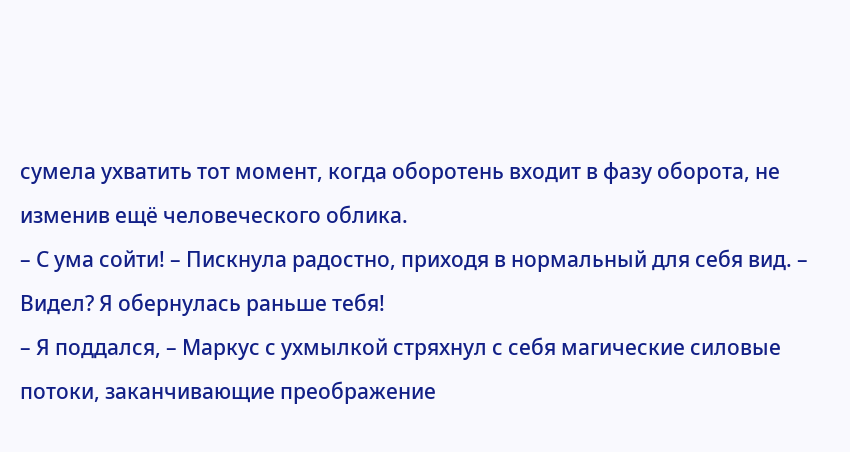сумела ухватить тот момент, когда оборотень входит в фазу оборота, не изменив ещё человеческого облика.
– С ума сойти! – Пискнула радостно, приходя в нормальный для себя вид. – Видел? Я обернулась раньше тебя!
– Я поддался, – Маркус с ухмылкой стряхнул с себя магические силовые потоки, заканчивающие преображение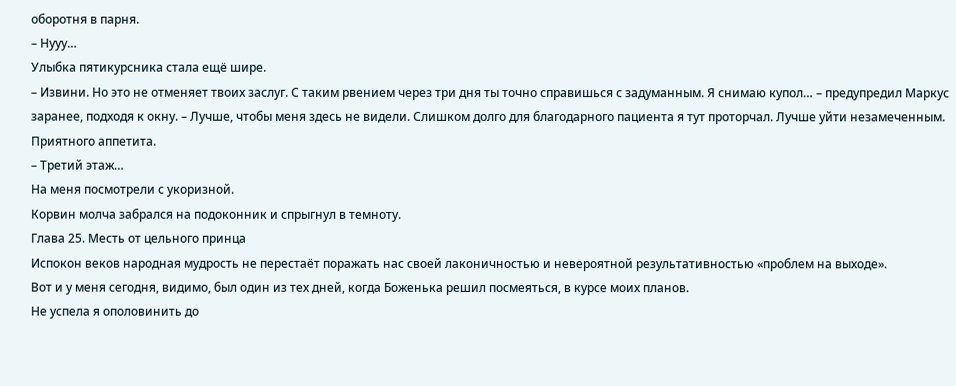оборотня в парня.
– Нууу…
Улыбка пятикурсника стала ещё шире.
– Извини. Но это не отменяет твоих заслуг. С таким рвением через три дня ты точно справишься с задуманным. Я снимаю купол… – предупредил Маркус заранее, подходя к окну. – Лучше, чтобы меня здесь не видели. Слишком долго для благодарного пациента я тут проторчал. Лучше уйти незамеченным. Приятного аппетита.
– Третий этаж…
На меня посмотрели с укоризной.
Корвин молча забрался на подоконник и спрыгнул в темноту.
Глава 25. Месть от цельного принца
Испокон веков народная мудрость не перестаёт поражать нас своей лаконичностью и невероятной результативностью «проблем на выходе».
Вот и у меня сегодня, видимо, был один из тех дней, когда Боженька решил посмеяться, в курсе моих планов.
Не успела я ополовинить до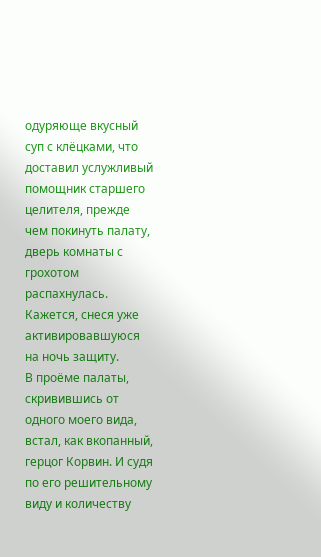одуряюще вкусный суп с клёцками, что доставил услужливый помощник старшего целителя, прежде чем покинуть палату, дверь комнаты с грохотом распахнулась. Кажется, снеся уже активировавшуюся на ночь защиту.
В проёме палаты, скривившись от одного моего вида, встал, как вкопанный, герцог Корвин. И судя по его решительному виду и количеству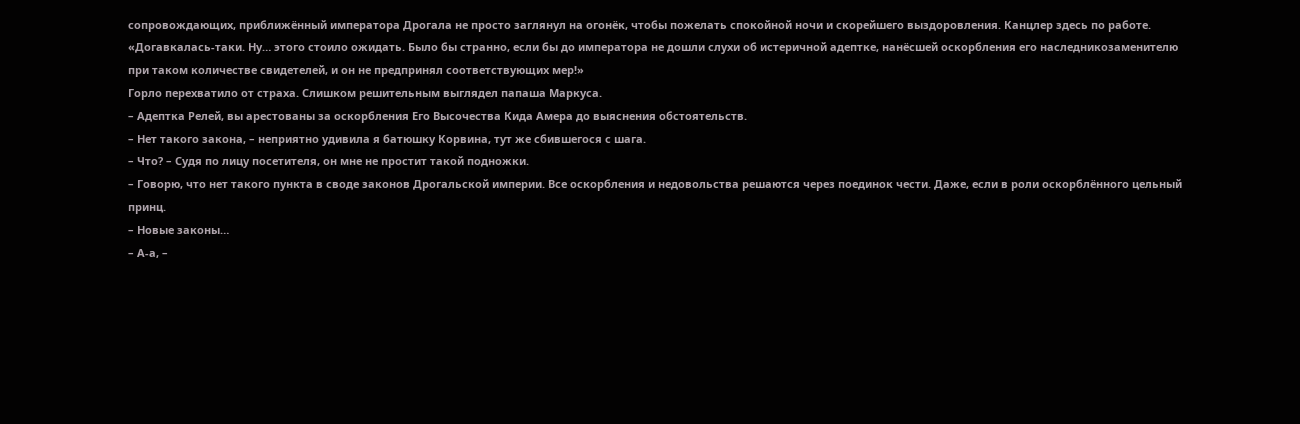сопровождающих, приближённый императора Дрогала не просто заглянул на огонёк, чтобы пожелать спокойной ночи и скорейшего выздоровления. Канцлер здесь по работе.
«Догавкалась-таки. Ну… этого стоило ожидать. Было бы странно, если бы до императора не дошли слухи об истеричной адептке, нанёсшей оскорбления его наследникозаменителю при таком количестве свидетелей, и он не предпринял соответствующих мер!»
Горло перехватило от страха. Слишком решительным выглядел папаша Маркуса.
– Адептка Релей, вы арестованы за оскорбления Его Высочества Кида Амера до выяснения обстоятельств.
– Нет такого закона, – неприятно удивила я батюшку Корвина, тут же сбившегося с шага.
– Что? – Судя по лицу посетителя, он мне не простит такой подножки.
– Говорю, что нет такого пункта в своде законов Дрогальской империи. Все оскорбления и недовольства решаются через поединок чести. Даже, если в роли оскорблённого цельный принц.
– Новые законы…
– А-а, –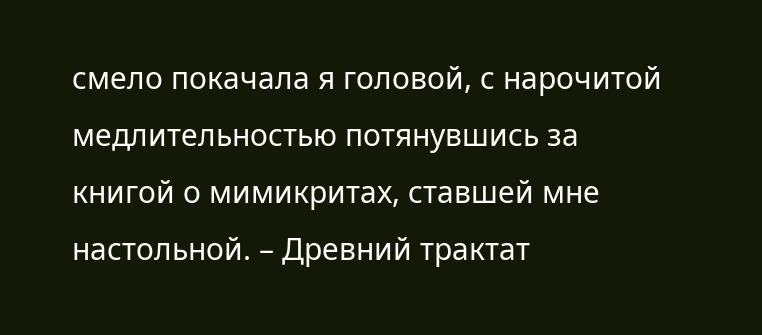смело покачала я головой, с нарочитой медлительностью потянувшись за книгой о мимикритах, ставшей мне настольной. – Древний трактат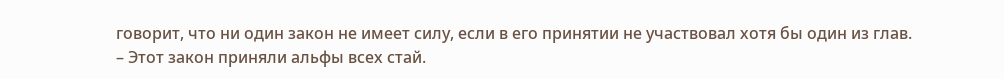говорит, что ни один закон не имеет силу, если в его принятии не участвовал хотя бы один из глав.
– Этот закон приняли альфы всех стай.